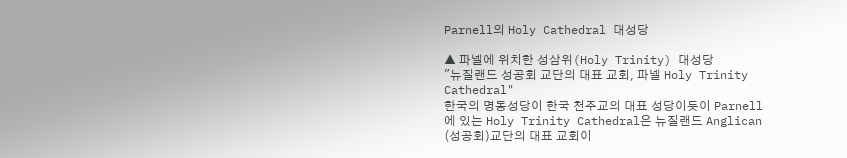Parnell의 Holy Cathedral 대성당

▲ 파넬에 위치한 성삼위(Holy Trinity) 대성당
"뉴질랜드 성공회 교단의 대표 교회, 파넬 Holy Trinity Cathedral"
한국의 명동성당이 한국 천주교의 대표 성당이듯이 Parnell에 있는 Holy Trinity Cathedral은 뉴질랜드 Anglican (성공회)교단의 대표 교회이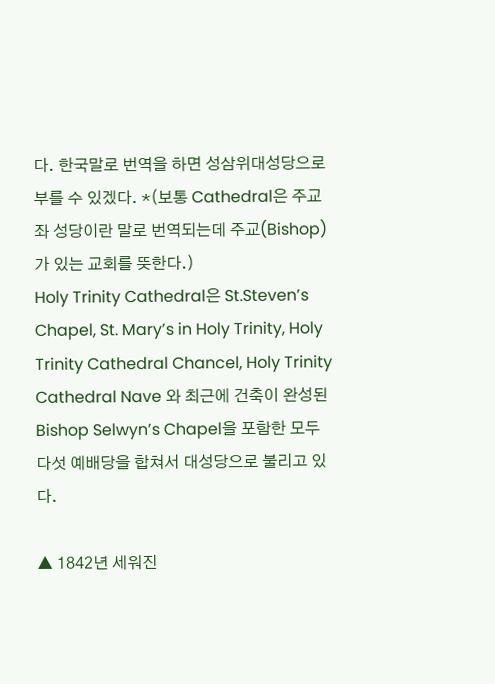다. 한국말로 번역을 하면 성삼위대성당으로 부를 수 있겠다. *(보통 Cathedral은 주교좌 성당이란 말로 번역되는데 주교(Bishop)가 있는 교회를 뜻한다.)
Holy Trinity Cathedral은 St.Steven’s Chapel, St. Mary’s in Holy Trinity, Holy Trinity Cathedral Chancel, Holy Trinity Cathedral Nave 와 최근에 건축이 완성된 Bishop Selwyn’s Chapel을 포함한 모두 다섯 예배당을 합쳐서 대성당으로 불리고 있다.

▲ 1842년 세워진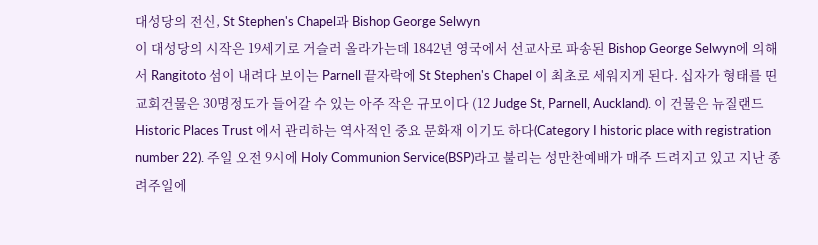대성당의 전신, St Stephen's Chapel과 Bishop George Selwyn
이 대성당의 시작은 19세기로 거슬러 올라가는데 1842년 영국에서 선교사로 파송된 Bishop George Selwyn에 의해서 Rangitoto 섬이 내려다 보이는 Parnell 끝자락에 St Stephen's Chapel 이 최초로 세워지게 된다. 십자가 형태를 띤 교회건물은 30명정도가 들어갈 수 있는 아주 작은 규모이다 (12 Judge St, Parnell, Auckland). 이 건물은 뉴질랜드 Historic Places Trust 에서 관리하는 역사적인 중요 문화재 이기도 하다(Category I historic place with registration number 22). 주일 오전 9시에 Holy Communion Service(BSP)라고 불리는 성만찬예배가 매주 드려지고 있고 지난 종려주일에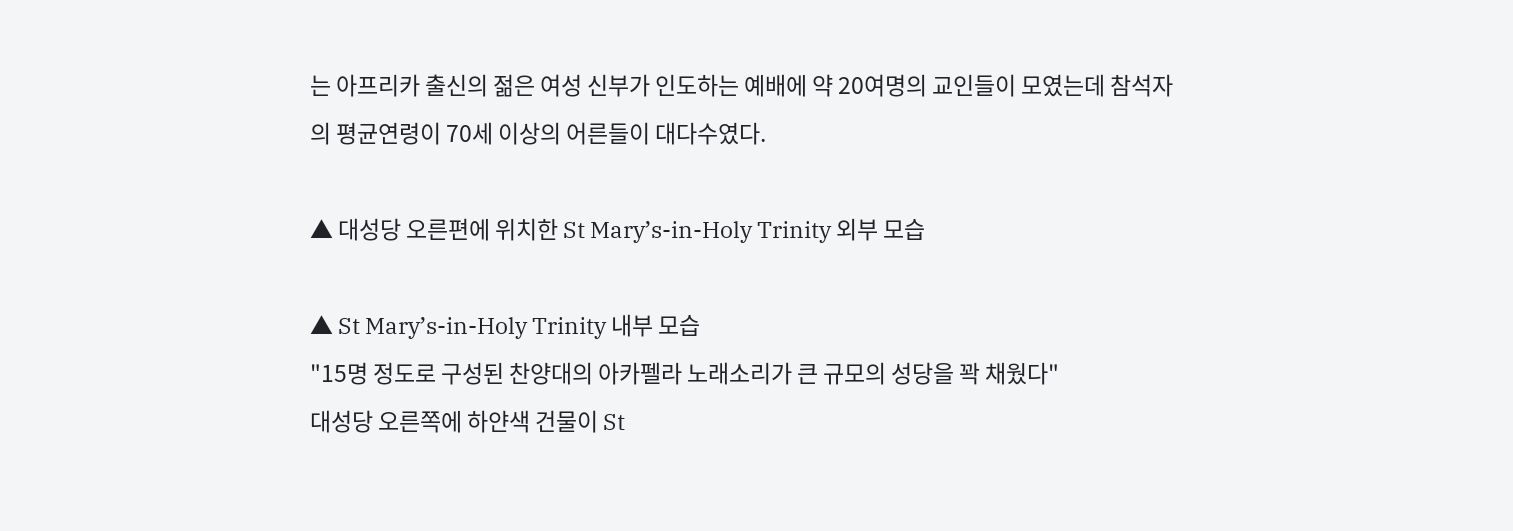는 아프리카 출신의 젊은 여성 신부가 인도하는 예배에 약 20여명의 교인들이 모였는데 참석자의 평균연령이 70세 이상의 어른들이 대다수였다.

▲ 대성당 오른편에 위치한 St Mary’s-in-Holy Trinity 외부 모습

▲ St Mary’s-in-Holy Trinity 내부 모습
"15명 정도로 구성된 찬양대의 아카펠라 노래소리가 큰 규모의 성당을 꽉 채웠다"
대성당 오른쪽에 하얀색 건물이 St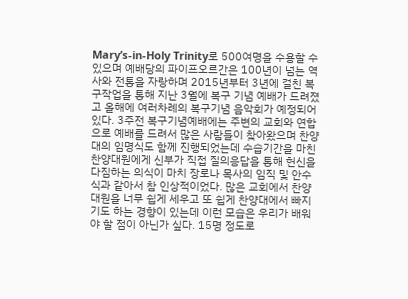Mary’s-in-Holy Trinity로 500여명을 수용할 수 있으며 예배당의 파이프오르간은 100년이 넘는 역사와 전통을 자랑하며 2015년부터 3년에 걸친 복구작업을 통해 지난 3월에 복구 기념 예배가 드려졌고 올해에 여러차례의 복구기념 음악회가 예정되어 있다. 3주전 복구기념예배에는 주변의 교회와 연합으로 예배를 드려서 많은 사람들이 찾아왔으며 찬양대의 임명식도 함께 진행되었는데 수습기간을 마친 찬양대원에게 신부가 직접 질의응답을 통해 헌신을 다짐하는 의식이 마치 장로나 목사의 임직 및 안수식과 같아서 참 인상적이었다. 많은 교회에서 찬양대원을 너무 쉽게 세우고 또 쉽게 찬양대에서 빠지기도 하는 경향이 있는데 이런 모습은 우리가 배워야 할 점이 아닌가 싶다. 15명 정도로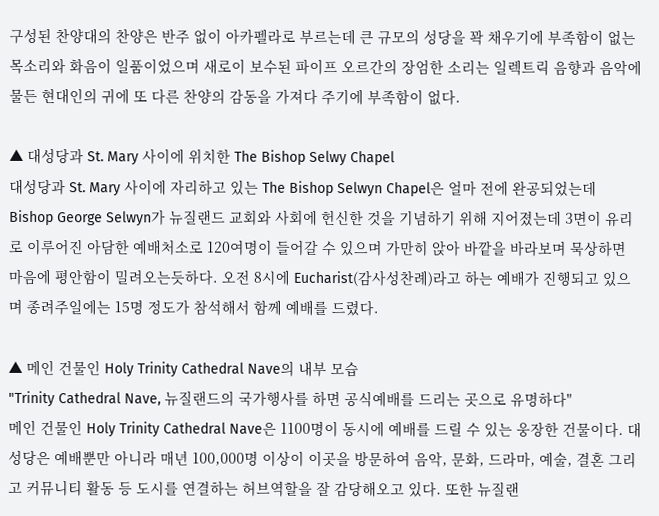구성된 찬양대의 찬양은 반주 없이 아카펠라로 부르는데 큰 규모의 성당을 꽉 채우기에 부족함이 없는 목소리와 화음이 일품이었으며 새로이 보수된 파이프 오르간의 장엄한 소리는 일렉트릭 음향과 음악에 물든 현대인의 귀에 또 다른 찬양의 감동을 가져다 주기에 부족함이 없다.

▲ 대성당과 St. Mary 사이에 위치한 The Bishop Selwy Chapel
대성당과 St. Mary 사이에 자리하고 있는 The Bishop Selwyn Chapel은 얼마 전에 완공되었는데 Bishop George Selwyn가 뉴질랜드 교회와 사회에 헌신한 것을 기념하기 위해 지어졌는데 3면이 유리로 이루어진 아담한 예배처소로 120여명이 들어갈 수 있으며 가만히 앉아 바깥을 바라보며 묵상하면 마음에 평안함이 밀려오는듯하다. 오전 8시에 Eucharist(감사성찬례)라고 하는 예배가 진행되고 있으며 종려주일에는 15명 정도가 참석해서 함께 예배를 드렸다.

▲ 메인 건물인 Holy Trinity Cathedral Nave의 내부 모습
"Trinity Cathedral Nave, 뉴질랜드의 국가행사를 하면 공식예배를 드리는 곳으로 유명하다"
메인 건물인 Holy Trinity Cathedral Nave은 1100명이 동시에 예배를 드릴 수 있는 웅장한 건물이다. 대성당은 예배뿐만 아니라 매년 100,000명 이상이 이곳을 방문하여 음악, 문화, 드라마, 예술, 결혼 그리고 커뮤니티 활동 등 도시를 연결하는 허브역할을 잘 감당해오고 있다. 또한 뉴질랜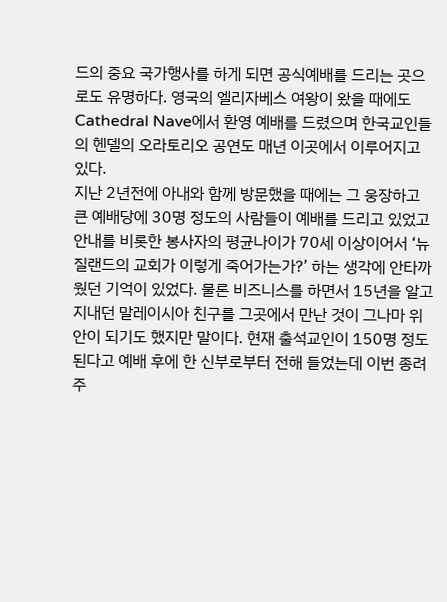드의 중요 국가행사를 하게 되면 공식예배를 드리는 곳으로도 유명하다. 영국의 엘리자베스 여왕이 왔을 때에도 Cathedral Nave에서 환영 예배를 드렸으며 한국교인들의 헨델의 오라토리오 공연도 매년 이곳에서 이루어지고 있다.
지난 2년전에 아내와 함께 방문했을 때에는 그 웅장하고 큰 예배당에 30명 정도의 사람들이 예배를 드리고 있었고 안내를 비롯한 봉사자의 평균나이가 70세 이상이어서 ‘뉴질랜드의 교회가 이렇게 죽어가는가?’ 하는 생각에 안타까웠던 기억이 있었다. 물론 비즈니스를 하면서 15년을 알고 지내던 말레이시아 친구를 그곳에서 만난 것이 그나마 위안이 되기도 했지만 말이다. 현재 출석교인이 150명 정도 된다고 예배 후에 한 신부로부터 전해 들었는데 이번 종려주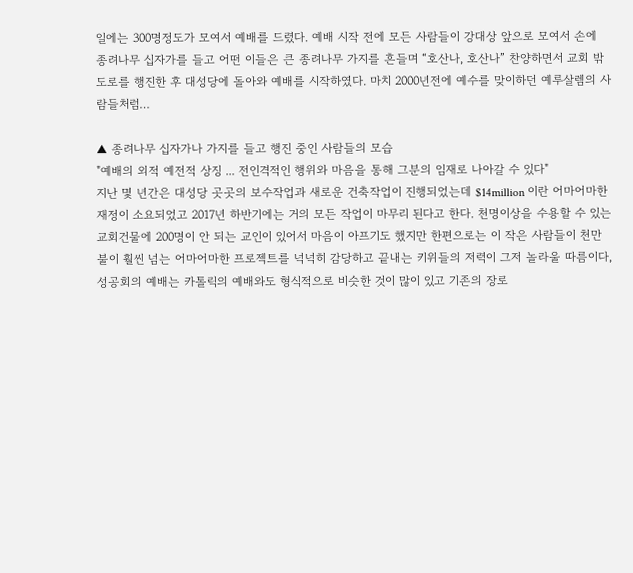일에는 300명정도가 모여서 예배를 드렸다. 예배 시작 전에 모든 사람들이 강대상 앞으로 모여서 손에 종려나무 십자가를 들고 어떤 이들은 큰 종려나무 가지를 흔들며 “호산나, 호산나” 찬양하면서 교회 밖 도로를 행진한 후 대성당에 돌아와 예배를 시작하였다. 마치 2000년전에 예수를 맞이하던 예루살렘의 사람들처럼…

▲ 종려나무 십자가나 가지를 들고 행진 중인 사람들의 모습
"예배의 외적 예전적 상징 ... 전인격적인 행위와 마음을 통해 그분의 임재로 나아갈 수 있다"
지난 몇 년간은 대성당 곳곳의 보수작업과 새로운 건축작업이 진행되었는데 $14million 이란 어마어마한 재정이 소요되었고 2017년 하반기에는 거의 모든 작업이 마무리 된다고 한다. 천명이상을 수용할 수 있는 교회건물에 200명이 안 되는 교인이 있어서 마음이 아프기도 했지만 한편으로는 이 작은 사람들이 천만불이 훨씬 넘는 어마어마한 프로젝트를 넉넉히 감당하고 끝내는 키위들의 저력이 그저 놀라울 따름이다,
성공회의 예배는 카톨릭의 예배와도 형식적으로 비슷한 것이 많이 있고 기존의 장로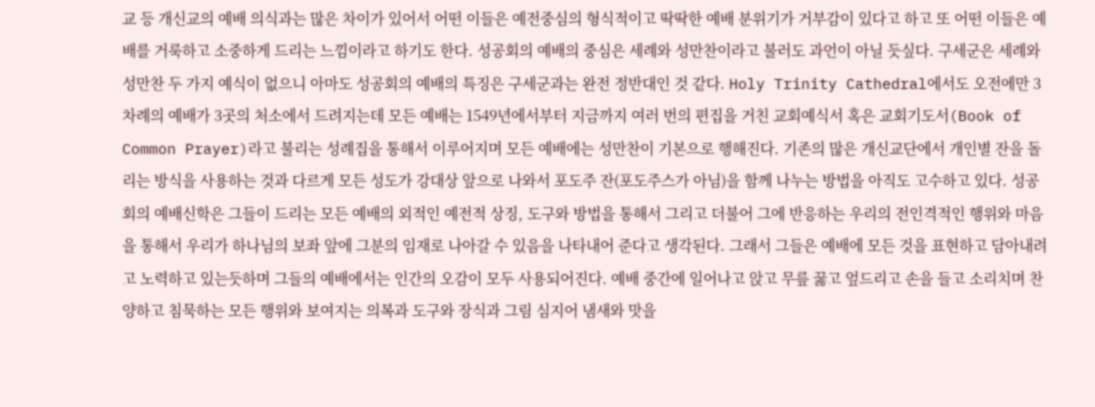교 등 개신교의 예배 의식과는 많은 차이가 있어서 어떤 이들은 예전중심의 형식적이고 딱딱한 예배 분위기가 거부감이 있다고 하고 또 어떤 이들은 예배를 거룩하고 소중하게 드리는 느낌이라고 하기도 한다. 성공회의 예배의 중심은 세례와 성만찬이라고 불러도 과언이 아닐 듯싶다. 구세군은 세례와 성만찬 두 가지 예식이 없으니 아마도 성공회의 예배의 특징은 구세군과는 완전 정반대인 것 같다. Holy Trinity Cathedral에서도 오전에만 3차례의 예배가 3곳의 처소에서 드려지는데 모든 예배는 1549년에서부터 지금까지 여러 번의 편집을 거친 교회예식서 혹은 교회기도서(Book of Common Prayer)라고 불리는 성례집을 통해서 이루어지며 모든 예배에는 성만찬이 기본으로 행해진다. 기존의 많은 개신교단에서 개인별 잔을 돌리는 방식을 사용하는 것과 다르게 모든 성도가 강대상 앞으로 나와서 포도주 잔(포도주스가 아님)을 함께 나누는 방법을 아직도 고수하고 있다. 성공회의 예배신학은 그들이 드리는 모든 예배의 외적인 예전적 상징, 도구와 방법을 통해서 그리고 더불어 그에 반응하는 우리의 전인격적인 행위와 마음을 통해서 우리가 하나님의 보좌 앞에 그분의 임재로 나아갈 수 있음을 나타내어 준다고 생각된다. 그래서 그들은 예배에 모든 것을 표현하고 담아내려고 노력하고 있는듯하며 그들의 예배에서는 인간의 오감이 모두 사용되어진다. 예배 중간에 일어나고 앉고 무릎 꿇고 엎드리고 손을 들고 소리치며 찬양하고 침묵하는 모든 행위와 보여지는 의복과 도구와 장식과 그림 심지어 냄새와 맛을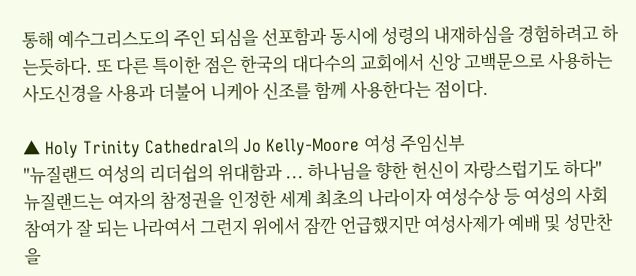통해 예수그리스도의 주인 되심을 선포함과 동시에 성령의 내재하심을 경험하려고 하는듯하다. 또 다른 특이한 점은 한국의 대다수의 교회에서 신앙 고백문으로 사용하는 사도신경을 사용과 더불어 니케아 신조를 함께 사용한다는 점이다.

▲ Holy Trinity Cathedral의 Jo Kelly-Moore 여성 주임신부
"뉴질랜드 여성의 리더쉽의 위대함과 ... 하나님을 향한 헌신이 자랑스럽기도 하다"
뉴질랜드는 여자의 참정권을 인정한 세계 최초의 나라이자 여성수상 등 여성의 사회참여가 잘 되는 나라여서 그런지 위에서 잠깐 언급했지만 여성사제가 예배 및 성만찬을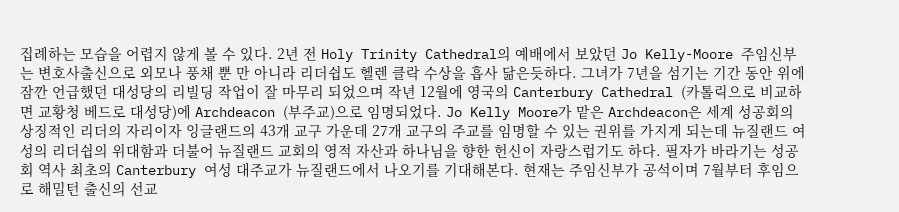집례하는 모습을 어렵지 않게 볼 수 있다. 2년 전 Holy Trinity Cathedral의 예배에서 보았던 Jo Kelly-Moore 주임신부는 변호사출신으로 외모나 풍채 뿐 만 아니라 리더쉽도 헬렌 클락 수상을 흡사 닮은듯하다. 그녀가 7년을 섬기는 기간 동안 위에 잠깐 언급했던 대성당의 리빌딩 작업이 잘 마무리 되었으며 작년 12월에 영국의 Canterbury Cathedral (카톨릭으로 비교하면 교황청 베드로 대성당)에 Archdeacon (부주교)으로 임명되었다. Jo Kelly Moore가 맡은 Archdeacon은 세계 성공회의 상징적인 리더의 자리이자 잉글랜드의 43개 교구 가운데 27개 교구의 주교를 임명할 수 있는 권위를 가지게 되는데 뉴질랜드 여성의 리더쉽의 위대함과 더불어 뉴질랜드 교회의 영적 자산과 하나님을 향한 헌신이 자랑스럽기도 하다. 필자가 바라기는 성공회 역사 최초의 Canterbury 여성 대주교가 뉴질랜드에서 나오기를 기대해본다. 현재는 주임신부가 공석이며 7월부터 후임으로 해밀턴 출신의 선교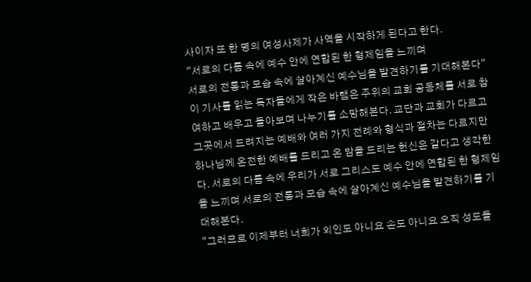사이자 또 한 명의 여성사제가 사역을 시작하게 된다고 한다.
"서로의 다름 속에 예수 안에 연합된 한 형제임을 느끼며
서로의 전통과 모습 속에 살아계신 예수님을 발견하기를 기대해본다"
이 기사를 읽는 독자들에게 작은 바램은 주위의 교회 공동체를 서로 참여하고 배우고 돌아보며 나누기를 소망해본다. 교단과 교회가 다르고 그곳에서 드려지는 예배와 여러 가지 전례와 형식과 절차는 다르지만 하나님께 온전한 예배를 드리고 온 맘을 드리는 헌신은 같다고 생각한다. 서로의 다름 속에 우리가 서로 그리스도 예수 안에 연합된 한 형제임을 느끼며 서로의 전통과 모습 속에 살아계신 예수님을 발견하기를 기대해본다.
"그러므로 이제부터 너희가 외인도 아니요 손도 아니요 오직 성도들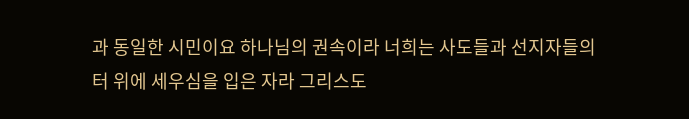과 동일한 시민이요 하나님의 권속이라 너희는 사도들과 선지자들의 터 위에 세우심을 입은 자라 그리스도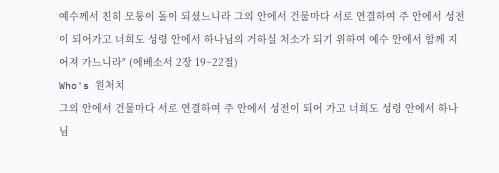예수께서 친히 모퉁이 돌이 되셨느니라 그의 안에서 건물마다 서로 연결하여 주 안에서 성전이 되어가고 너희도 성령 안에서 하나님의 거하실 처소가 되기 위하여 예수 안에서 함께 지어져 가느니라" (에베소서 2장 19~22절)
Who's 원처치
그의 안에서 건물마다 서로 연결하여 주 안에서 성전이 되어 가고 너희도 성령 안에서 하나님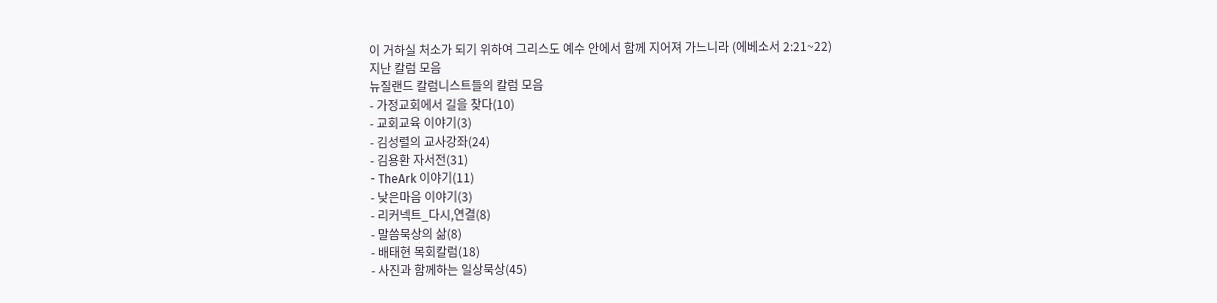이 거하실 처소가 되기 위하여 그리스도 예수 안에서 함께 지어져 가느니라 (에베소서 2:21~22)
지난 칼럼 모음
뉴질랜드 칼럼니스트들의 칼럼 모음
- 가정교회에서 길을 찾다(10)
- 교회교육 이야기(3)
- 김성렬의 교사강좌(24)
- 김용환 자서전(31)
- TheArk 이야기(11)
- 낮은마음 이야기(3)
- 리커넥트_다시,연결(8)
- 말씀묵상의 삶(8)
- 배태현 목회칼럼(18)
- 사진과 함께하는 일상묵상(45)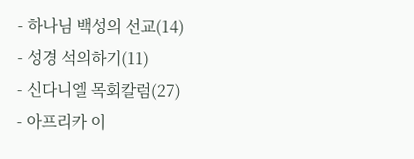- 하나님 백성의 선교(14)
- 성경 석의하기(11)
- 신다니엘 목회칼럼(27)
- 아프리카 이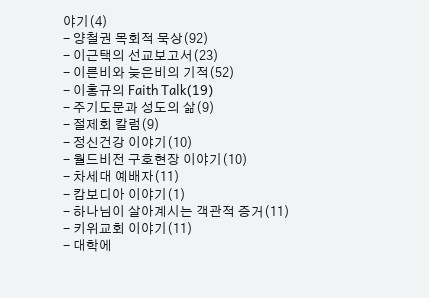야기(4)
- 양철권 목회적 묵상(92)
- 이근택의 선교보고서(23)
- 이른비와 늦은비의 기적(52)
- 이홍규의 Faith Talk(19)
- 주기도문과 성도의 삶(9)
- 절제회 칼럼(9)
- 정신건강 이야기(10)
- 월드비전 구호현장 이야기(10)
- 차세대 예배자(11)
- 캄보디아 이야기(1)
- 하나님이 살아계시는 객관적 증거(11)
- 키위교회 이야기(11)
- 대학에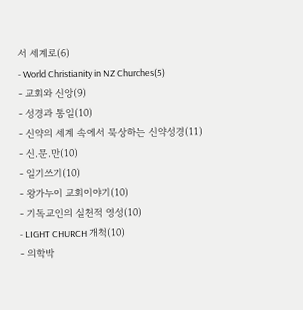서 세계로(6)
- World Christianity in NZ Churches(5)
- 교회와 신앙(9)
- 성경과 통일(10)
- 신약의 세계 속에서 묵상하는 신약성경(11)
- 신.문.만(10)
- 일기쓰기(10)
- 왕가누이 교회이야기(10)
- 기독교인의 실천적 영성(10)
- LIGHT CHURCH 개척(10)
- 의학박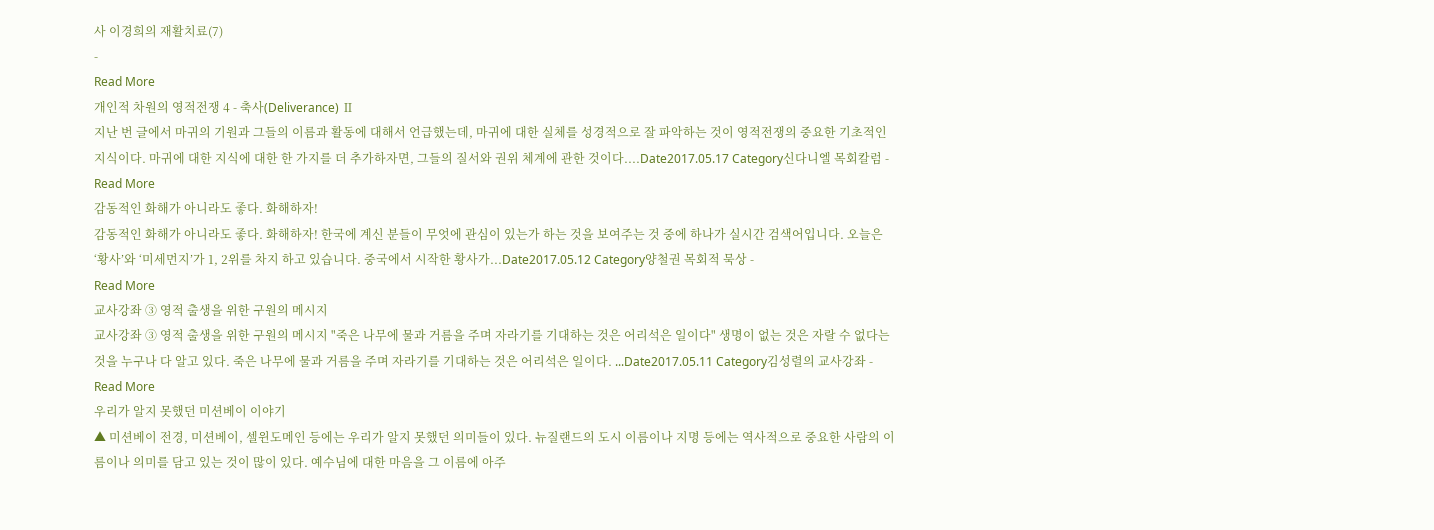사 이경희의 재활치료(7)
-
Read More
개인적 차원의 영적전쟁 4 - 축사(Deliverance) Ⅱ
지난 번 글에서 마귀의 기원과 그들의 이름과 활동에 대해서 언급했는데, 마귀에 대한 실체를 성경적으로 잘 파악하는 것이 영적전쟁의 중요한 기초적인 지식이다. 마귀에 대한 지식에 대한 한 가지를 더 추가하자면, 그들의 질서와 권위 체계에 관한 것이다....Date2017.05.17 Category신다니엘 목회칼럼 -
Read More
감동적인 화해가 아니라도 좋다. 화해하자!
감동적인 화해가 아니라도 좋다. 화해하자! 한국에 계신 분들이 무엇에 관심이 있는가 하는 것을 보여주는 것 중에 하나가 실시간 검색어입니다. 오늘은 ‘황사’와 ‘미세먼지’가 1, 2위를 차지 하고 있습니다. 중국에서 시작한 황사가...Date2017.05.12 Category양철권 목회적 묵상 -
Read More
교사강좌 ③ 영적 출생을 위한 구원의 메시지
교사강좌 ③ 영적 출생을 위한 구원의 메시지 "죽은 나무에 물과 거름을 주며 자라기를 기대하는 것은 어리석은 일이다" 생명이 없는 것은 자랄 수 없다는 것을 누구나 다 알고 있다. 죽은 나무에 물과 거름을 주며 자라기를 기대하는 것은 어리석은 일이다. ...Date2017.05.11 Category김성렬의 교사강좌 -
Read More
우리가 알지 못했던 미션베이 이야기
▲ 미션베이 전경, 미션베이, 셀윈도메인 등에는 우리가 알지 못했던 의미들이 있다. 뉴질랜드의 도시 이름이나 지명 등에는 역사적으로 중요한 사람의 이름이나 의미를 담고 있는 것이 많이 있다. 예수님에 대한 마음을 그 이름에 아주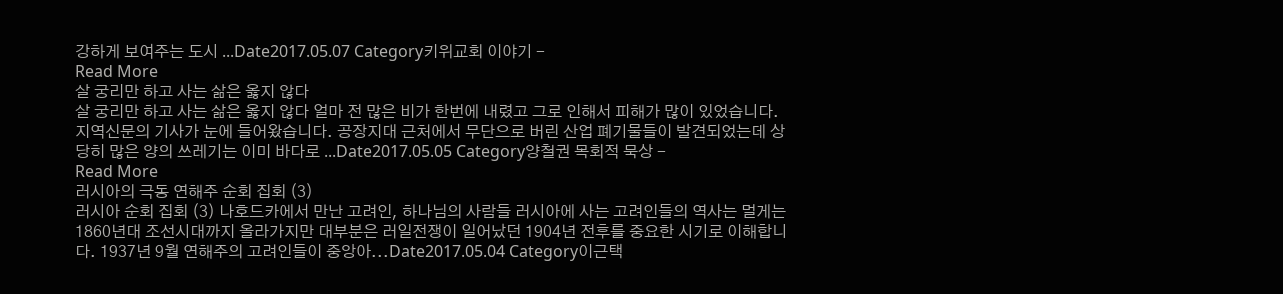강하게 보여주는 도시 ...Date2017.05.07 Category키위교회 이야기 -
Read More
살 궁리만 하고 사는 삶은 옳지 않다
살 궁리만 하고 사는 삶은 옳지 않다 얼마 전 많은 비가 한번에 내렸고 그로 인해서 피해가 많이 있었습니다. 지역신문의 기사가 눈에 들어왔습니다. 공장지대 근처에서 무단으로 버린 산업 폐기물들이 발견되었는데 상당히 많은 양의 쓰레기는 이미 바다로 ...Date2017.05.05 Category양철권 목회적 묵상 -
Read More
러시아의 극동 연해주 순회 집회 (3)
러시아 순회 집회 (3) 나호드카에서 만난 고려인, 하나님의 사람들 러시아에 사는 고려인들의 역사는 멀게는 1860년대 조선시대까지 올라가지만 대부분은 러일전쟁이 일어났던 1904년 전후를 중요한 시기로 이해합니다. 1937년 9월 연해주의 고려인들이 중앙아...Date2017.05.04 Category이근택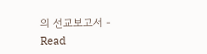의 선교보고서 -
Read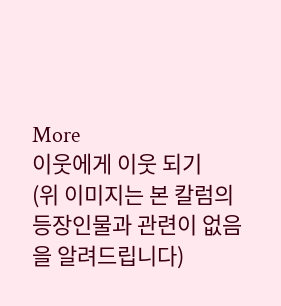More
이웃에게 이웃 되기
(위 이미지는 본 칼럼의 등장인물과 관련이 없음을 알려드립니다)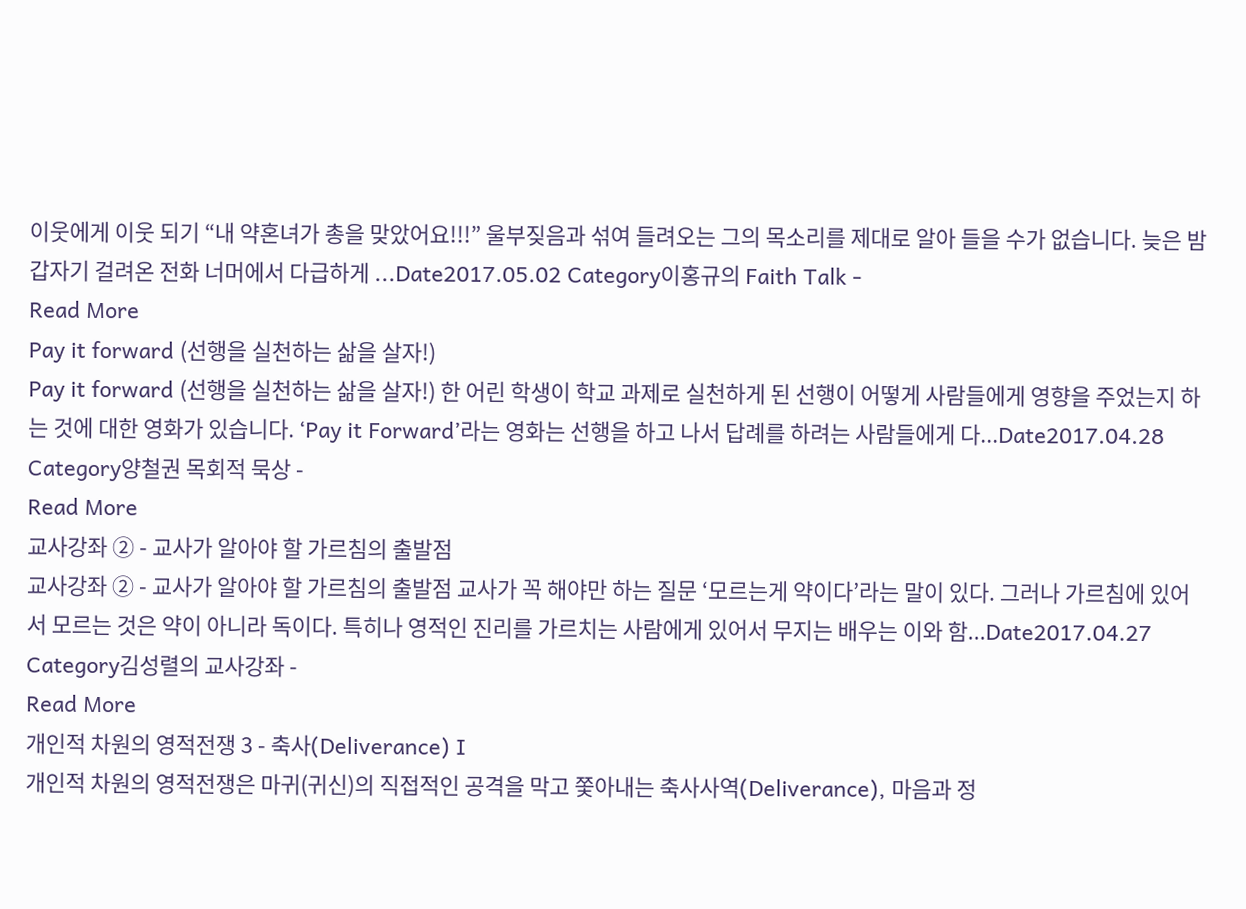이웃에게 이웃 되기 “내 약혼녀가 총을 맞았어요!!!” 울부짖음과 섞여 들려오는 그의 목소리를 제대로 알아 들을 수가 없습니다. 늦은 밤 갑자기 걸려온 전화 너머에서 다급하게 ...Date2017.05.02 Category이홍규의 Faith Talk -
Read More
Pay it forward (선행을 실천하는 삶을 살자!)
Pay it forward (선행을 실천하는 삶을 살자!) 한 어린 학생이 학교 과제로 실천하게 된 선행이 어떻게 사람들에게 영향을 주었는지 하는 것에 대한 영화가 있습니다. ‘Pay it Forward’라는 영화는 선행을 하고 나서 답례를 하려는 사람들에게 다...Date2017.04.28 Category양철권 목회적 묵상 -
Read More
교사강좌 ② - 교사가 알아야 할 가르침의 출발점
교사강좌 ② - 교사가 알아야 할 가르침의 출발점 교사가 꼭 해야만 하는 질문 ‘모르는게 약이다’라는 말이 있다. 그러나 가르침에 있어서 모르는 것은 약이 아니라 독이다. 특히나 영적인 진리를 가르치는 사람에게 있어서 무지는 배우는 이와 함...Date2017.04.27 Category김성렬의 교사강좌 -
Read More
개인적 차원의 영적전쟁 3 - 축사(Deliverance) Ⅰ
개인적 차원의 영적전쟁은 마귀(귀신)의 직접적인 공격을 막고 쫓아내는 축사사역(Deliverance), 마음과 정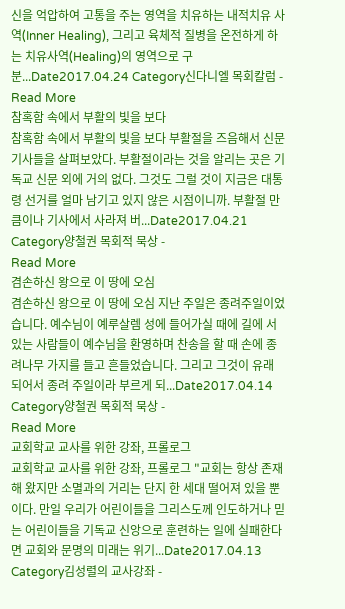신을 억압하여 고통을 주는 영역을 치유하는 내적치유 사역(Inner Healing), 그리고 육체적 질병을 온전하게 하는 치유사역(Healing)의 영역으로 구분...Date2017.04.24 Category신다니엘 목회칼럼 -
Read More
참혹함 속에서 부활의 빛을 보다
참혹함 속에서 부활의 빛을 보다 부활절을 즈음해서 신문 기사들을 살펴보았다. 부활절이라는 것을 알리는 곳은 기독교 신문 외에 거의 없다. 그것도 그럴 것이 지금은 대통령 선거를 얼마 남기고 있지 않은 시점이니까. 부활절 만큼이나 기사에서 사라져 버...Date2017.04.21 Category양철권 목회적 묵상 -
Read More
겸손하신 왕으로 이 땅에 오심
겸손하신 왕으로 이 땅에 오심 지난 주일은 종려주일이었습니다. 예수님이 예루살렘 성에 들어가실 때에 길에 서 있는 사람들이 예수님을 환영하며 찬송을 할 때 손에 종려나무 가지를 들고 흔들었습니다. 그리고 그것이 유래 되어서 종려 주일이라 부르게 되...Date2017.04.14 Category양철권 목회적 묵상 -
Read More
교회학교 교사를 위한 강좌, 프롤로그
교회학교 교사를 위한 강좌, 프롤로그 "교회는 항상 존재해 왔지만 소멸과의 거리는 단지 한 세대 떨어져 있을 뿐이다. 만일 우리가 어린이들을 그리스도께 인도하거나 믿는 어린이들을 기독교 신앙으로 훈련하는 일에 실패한다면 교회와 문명의 미래는 위기...Date2017.04.13 Category김성렬의 교사강좌 -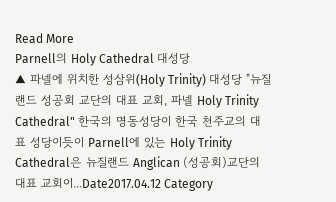Read More
Parnell의 Holy Cathedral 대성당
▲ 파넬에 위치한 성삼위(Holy Trinity) 대성당 "뉴질랜드 성공회 교단의 대표 교회, 파넬 Holy Trinity Cathedral" 한국의 명동성당이 한국 천주교의 대표 성당이듯이 Parnell에 있는 Holy Trinity Cathedral은 뉴질랜드 Anglican (성공회)교단의 대표 교회이...Date2017.04.12 Category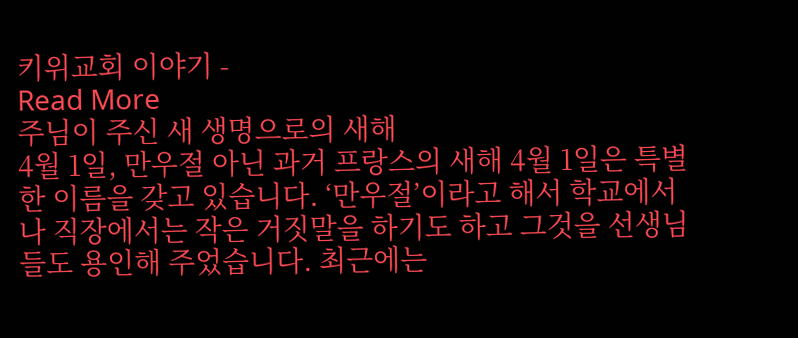키위교회 이야기 -
Read More
주님이 주신 새 생명으로의 새해
4월 1일, 만우절 아닌 과거 프랑스의 새해 4월 1일은 특별한 이름을 갖고 있습니다. ‘만우절’이라고 해서 학교에서나 직장에서는 작은 거짓말을 하기도 하고 그것을 선생님들도 용인해 주었습니다. 최근에는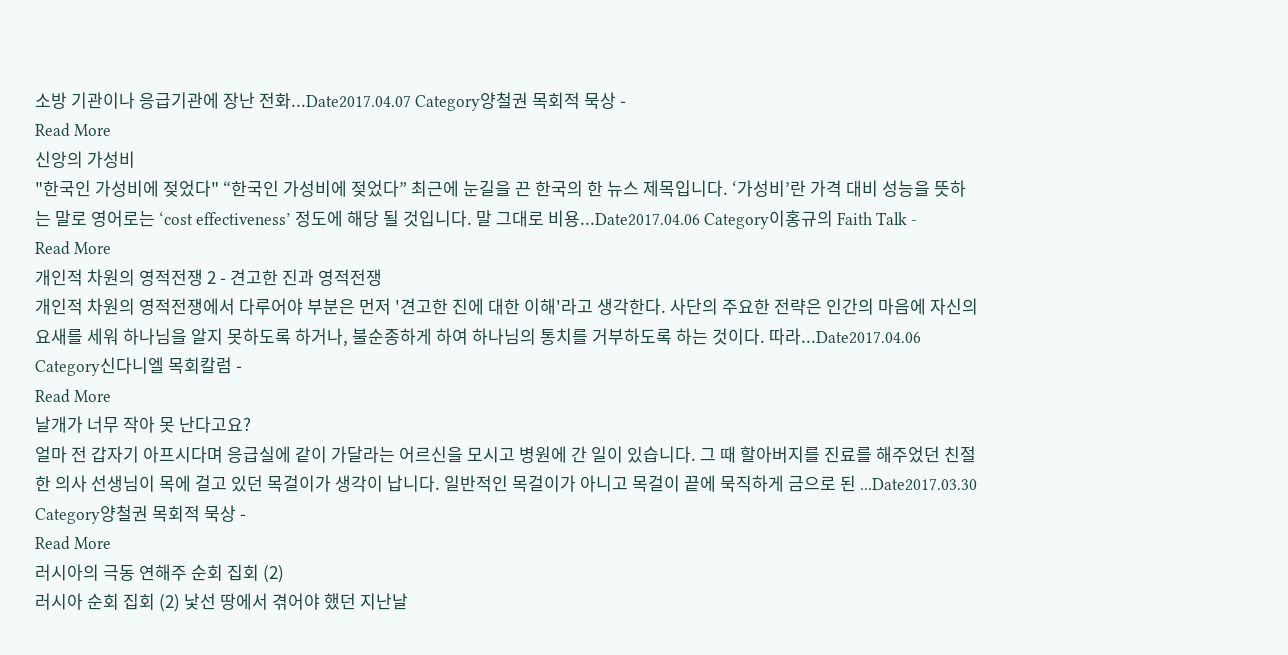소방 기관이나 응급기관에 장난 전화...Date2017.04.07 Category양철권 목회적 묵상 -
Read More
신앙의 가성비
"한국인 가성비에 젖었다" “한국인 가성비에 젖었다” 최근에 눈길을 끈 한국의 한 뉴스 제목입니다. ‘가성비’란 가격 대비 성능을 뜻하는 말로 영어로는 ‘cost effectiveness’ 정도에 해당 될 것입니다. 말 그대로 비용...Date2017.04.06 Category이홍규의 Faith Talk -
Read More
개인적 차원의 영적전쟁 2 - 견고한 진과 영적전쟁
개인적 차원의 영적전쟁에서 다루어야 부분은 먼저 '견고한 진에 대한 이해'라고 생각한다. 사단의 주요한 전략은 인간의 마음에 자신의 요새를 세워 하나님을 알지 못하도록 하거나, 불순종하게 하여 하나님의 통치를 거부하도록 하는 것이다. 따라...Date2017.04.06 Category신다니엘 목회칼럼 -
Read More
날개가 너무 작아 못 난다고요?
얼마 전 갑자기 아프시다며 응급실에 같이 가달라는 어르신을 모시고 병원에 간 일이 있습니다. 그 때 할아버지를 진료를 해주었던 친절한 의사 선생님이 목에 걸고 있던 목걸이가 생각이 납니다. 일반적인 목걸이가 아니고 목걸이 끝에 묵직하게 금으로 된 ...Date2017.03.30 Category양철권 목회적 묵상 -
Read More
러시아의 극동 연해주 순회 집회 (2)
러시아 순회 집회 (2) 낯선 땅에서 겪어야 했던 지난날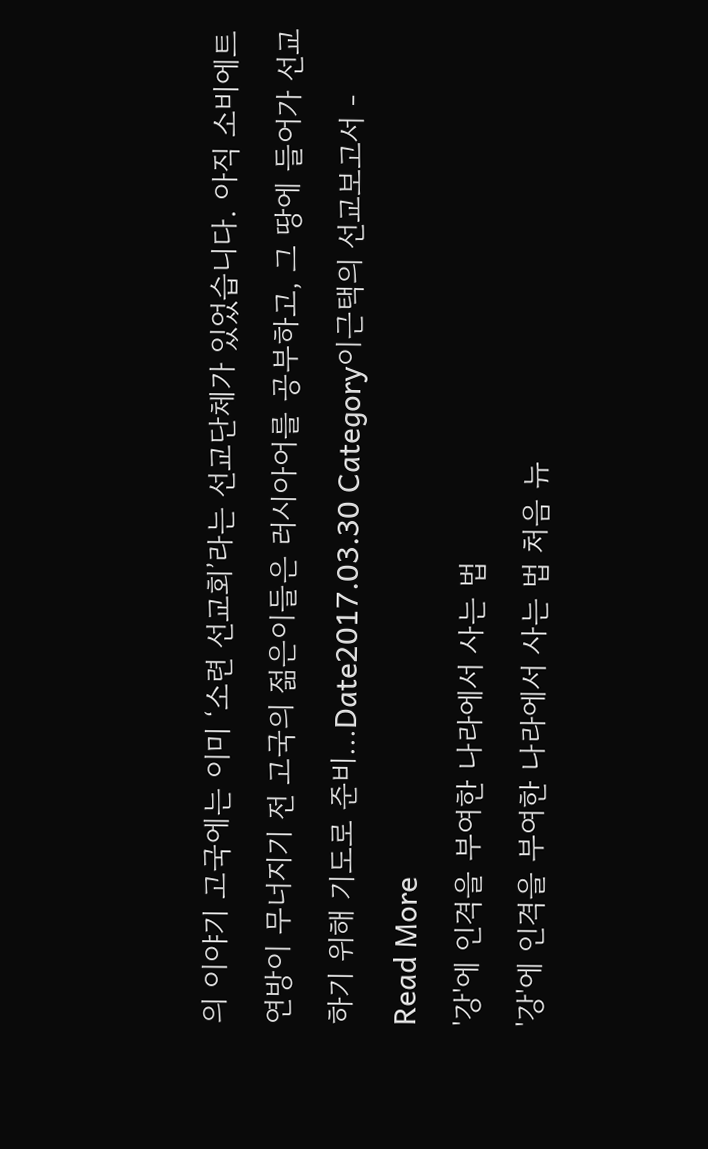의 이야기 고국에는 이미 ‘소련 선교회’라는 선교단체가 있었습니다. 아직 소비에트 연방이 무너지기 전 고국의 젊은이들은 러시아어를 공부하고, 그 땅에 들어가 선교하기 위해 기도로 준비...Date2017.03.30 Category이근택의 선교보고서 -
Read More
'강'에 인격을 부여한 나라에서 사는 법
'강'에 인격을 부여한 나라에서 사는 법 처음 뉴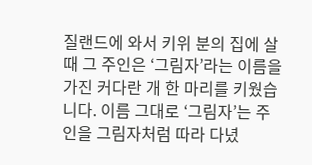질랜드에 와서 키위 분의 집에 살 때 그 주인은 ‘그림자’라는 이름을 가진 커다란 개 한 마리를 키웠습니다. 이름 그대로 ‘그림자’는 주인을 그림자처럼 따라 다녔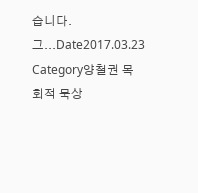습니다. 그...Date2017.03.23 Category양철권 목회적 묵상